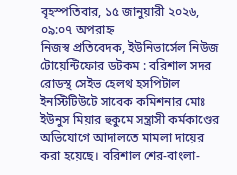বৃহস্পতিবার, ১৫ জানুয়ারী ২০২৬, ০৯:০৭ অপরাহ্ন
নিজস্ব প্রতিবেদক, ইউনিভার্সেল নিউজ টোয়েন্টিফোর ডটকম : বরিশাল সদর রোডস্থ সেইভ হেলথ হসপিটাল ইনস্টিটিউটে সাবেক কমিশনার মোঃ ইউনুস মিয়ার হুকুমে সন্ত্রাসী কর্মকাণ্ডের অভিযোগে আদালতে মামলা দায়ের করা হয়েছে। বরিশাল শের-বাংলা-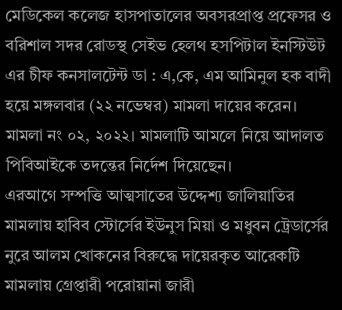মেডিকেল কলেজ হাসপাতালের অবসরপ্রাপ্ত প্রফেসর ও বরিশাল সদর রোডস্থ সেইভ হেলথ হসপিটাল ইনস্টিউট এর চীফ কনসালটেন্ট ডা : এ,কে, এম আমিনুল হক বাদী হয়ে মঙ্গলবার (২২ নভেম্বর) মামলা দায়ের করেন। মামলা নং ০২, ২০২২। মামলাটি আমলে নিয়ে আদালত পিবিআইকে তদন্তের নির্দেশ দিয়েছেন।
এরআগে সম্পত্তি আত্মসাতের উদ্দেশ্য জালিয়াতির মামলায় হাবিব স্টোর্সের ইউনুস মিয়া ও মধুবন ট্রেডার্সের নুরে আলম খোকনের বিরুদ্ধে দায়েরকৃত আরেকটি মামলায় গ্রেপ্তারী পরোয়ানা জারী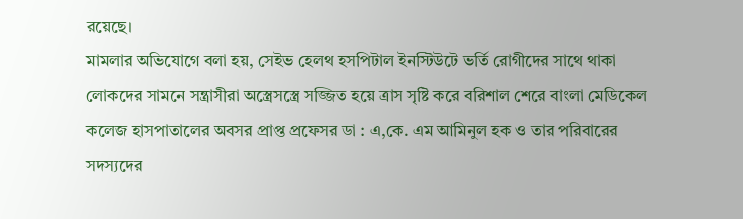রয়েছে।
মামলার অভিযোগে বলা হয়, সেইভ হেলথ হসপিটাল ইনস্টিউটে ভর্তি রোগীদের সাথে থাকা লোকদের সামনে সন্ত্রাসীরা অস্ত্রেসস্ত্রে সজ্জিত হয়ে ত্রাস সৃষ্টি করে বরিশাল শেরে বাংলা মেডিকেল কলেজ হাসপাতালের অবসর প্রাপ্ত প্রফেসর ডা : এ,কে. এম আমিনুল হক ও তার পরিবারের সদস্যদের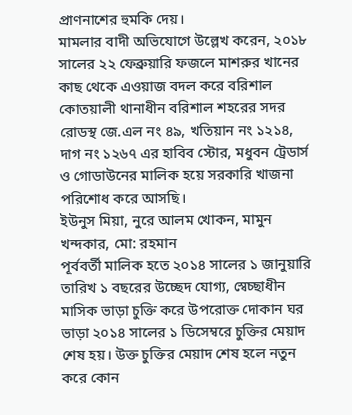প্রাণনাশের হুমকি দেয়।
মামলার বাদী অভিযোগে উল্লেখ করেন, ২০১৮ সালের ২২ ফেব্রুয়ারি ফজলে মাশরুর খানের কাছ থেকে এওয়াজ বদল করে বরিশাল কোতয়ালী থানাধীন বরিশাল শহরের সদর রোডস্থ জে.এল নং ৪৯, খতিয়ান নং ১২১৪, দাগ নং ১২৬৭ এর হাবিব স্টোর, মধুবন ট্রেডার্স ও গোডাউনের মালিক হয়ে সরকারি খাজনা পরিশোধ করে আসছি।
ইউনুস মিয়া, নুরে আলম খোকন, মামুন খন্দকার, মো: রহমান
পূর্ববর্তী মালিক হতে ২০১৪ সালের ১ জানুয়ারি তারিখ ১ বছরের উচ্ছেদ যোগ্য, স্বেচ্ছাধীন মাসিক ভাড়া চুক্তি করে উপরোক্ত দোকান ঘর ভাড়া ২০১৪ সালের ১ ডিসেম্বরে চুক্তির মেয়াদ শেষ হয়। উক্ত চুক্তির মেয়াদ শেষ হলে নতুন করে কোন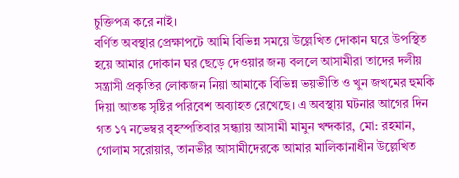চুক্তিপত্র করে নাই।
বর্ণিত অবস্থার প্রেক্ষাপটে আমি বিভিন্ন সময়ে উল্লেখিত দোকান ঘরে উপস্থিত হয়ে আমার দোকান ঘর ছেড়ে দেওয়ার জন্য বললে আসামীরা তাদের দলীয় সন্ত্রাসী প্রকৃতির লোকজন নিয়া আমাকে বিভিন্ন ভয়ভীতি ও খুন জখমের হুমকি দিয়া আতঙ্ক সৃষ্টির পরিবেশ অব্যাহত রেখেছে। এ অবস্থায় ঘটনার আগের দিন গত ১৭ নভেম্বর বৃহস্পতিবার সন্ধ্যায় আসামী মামুন খন্দকার, মো: রহমান, গোলাম সরোয়ার, তানভীর আসামীদেরকে আমার মালিকানাধীন উল্লেখিত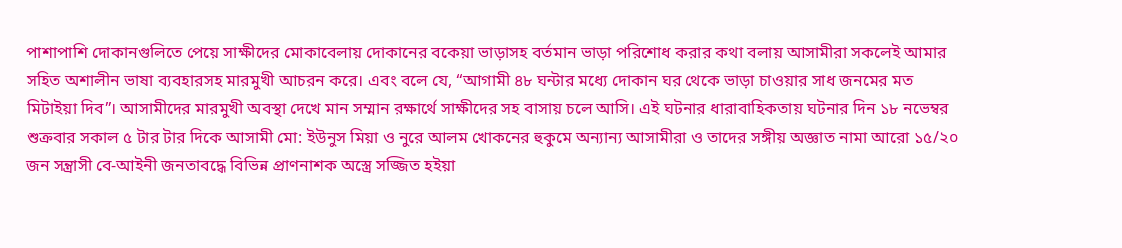পাশাপাশি দোকানগুলিতে পেয়ে সাক্ষীদের মোকাবেলায় দোকানের বকেয়া ভাড়াসহ বর্তমান ভাড়া পরিশোধ করার কথা বলায় আসামীরা সকলেই আমার সহিত অশালীন ভাষা ব্যবহারসহ মারমুখী আচরন করে। এবং বলে যে, “আগামী ৪৮ ঘন্টার মধ্যে দোকান ঘর থেকে ভাড়া চাওয়ার সাধ জনমের মত মিটাইয়া দিব”। আসামীদের মারমুখী অবস্থা দেখে মান সম্মান রক্ষার্থে সাক্ষীদের সহ বাসায় চলে আসি। এই ঘটনার ধারাবাহিকতায় ঘটনার দিন ১৮ নভেম্বর শুক্রবার সকাল ৫ টার টার দিকে আসামী মো: ইউনুস মিয়া ও নুরে আলম খোকনের হুকুমে অন্যান্য আসামীরা ও তাদের সঙ্গীয় অজ্ঞাত নামা আরো ১৫/২০ জন সন্ত্রাসী বে-আইনী জনতাবদ্ধে বিভিন্ন প্রাণনাশক অস্ত্রে সজ্জিত হইয়া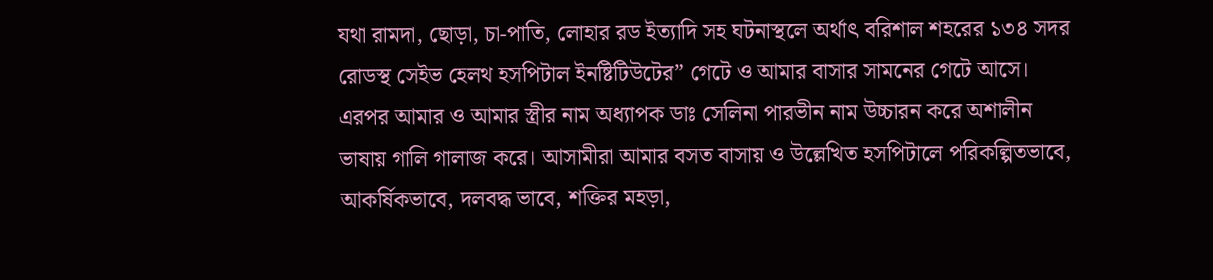যথা রামদা, ছোড়া, চা-পাতি, লোহার রড ইত্যাদি সহ ঘটনাস্থলে অর্থাৎ বরিশাল শহরের ১৩৪ সদর রোডস্থ সেইভ হেলথ হসপিটাল ইনষ্টিটিউটের” গেটে ও আমার বাসার সামনের গেটে আসে। এরপর আমার ও আমার স্ত্রীর নাম অধ্যাপক ডাঃ সেলিনা পারভীন নাম উচ্চারন করে অশালীন ভাষায় গালি গালাজ করে। আসামীরা আমার বসত বাসায় ও উল্লেখিত হসপিটালে পরিকল্পিতভাবে, আকর্ষিকভাবে, দলবদ্ধ ভাবে, শক্তির মহড়া,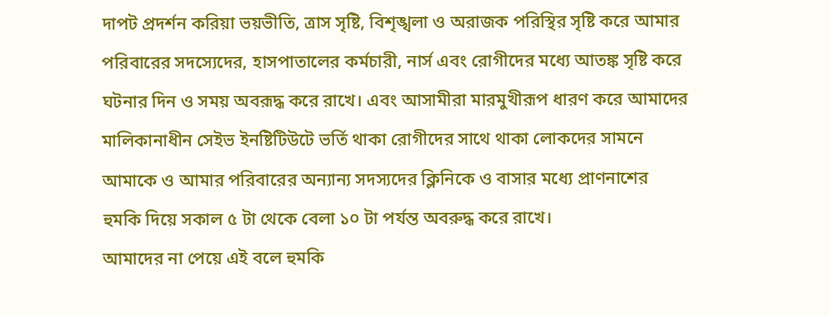দাপট প্রদর্শন করিয়া ভয়ভীতি, ত্রাস সৃষ্টি, বিশৃঙ্খলা ও অরাজক পরিস্থির সৃষ্টি করে আমার পরিবারের সদস্যেদের, হাসপাতালের কর্মচারী, নার্স এবং রোগীদের মধ্যে আতঙ্ক সৃষ্টি করে ঘটনার দিন ও সময় অবরূদ্ধ করে রাখে। এবং আসামীরা মারমুখীরূপ ধারণ করে আমাদের মালিকানাধীন সেইভ ইনষ্টিটিউটে ভর্তি থাকা রোগীদের সাথে থাকা লোকদের সামনে আমাকে ও আমার পরিবারের অন্যান্য সদস্যদের ক্লিনিকে ও বাসার মধ্যে প্রাণনাশের হুমকি দিয়ে সকাল ৫ টা থেকে বেলা ১০ টা পর্যন্ত অবরুদ্ধ করে রাখে।
আমাদের না পেয়ে এই বলে হুমকি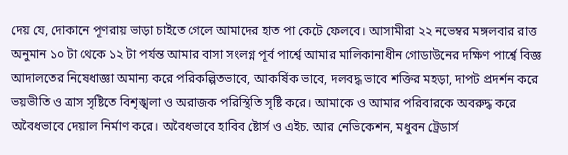দেয় যে, দোকানে পূণরায় ভাড়া চাইতে গেলে আমাদের হাত পা কেটে ফেলবে। আসামীরা ২২ নভেম্বর মঙ্গলবার রাত্ত অনুমান ১০ টা থেকে ১২ টা পর্যন্ত আমার বাসা সংলগ্ন পূর্ব পার্শ্বে আমার মালিকানাধীন গোডাউনের দক্ষিণ পার্শ্বে বিজ্ঞ আদালতের নিষেধাজ্ঞা অমান্য করে পরিকল্পিতভাবে, আকর্ষিক ভাবে, দলবদ্ধ ভাবে শক্তির মহড়া, দাপট প্রদর্শন করে ভয়ভীতি ও ত্রাস সৃষ্টিতে বিশৃঙ্খলা ও অরাজক পরিস্থিতি সৃষ্টি করে। আমাকে ও আমার পরিবারকে অবরুদ্ধ করে অবৈধভাবে দেয়াল নির্মাণ করে। অবৈধভাবে হাবিব ষ্টোর্স ও এইচ. আর নেভিকেশন, মধুবন ট্রেডার্স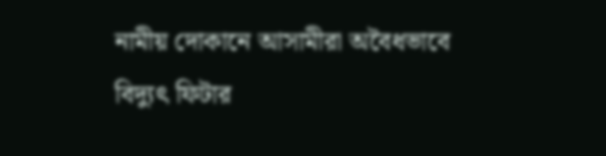নামীয় দোকানে আসামীরা অবৈধভাবে বিদ্যুৎ ফিটার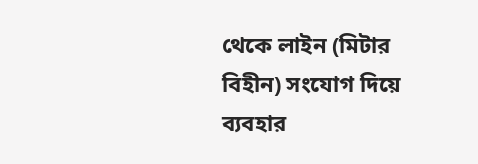থেকে লাইন (মিটার বিহীন) সংযোগ দিয়ে ব্যবহার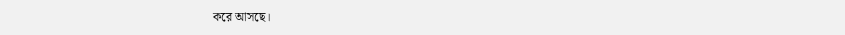করে আসছে।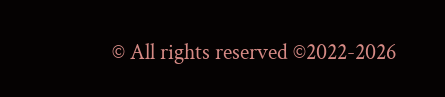© All rights reserved ©2022-2026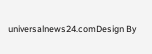universalnews24.comDesign By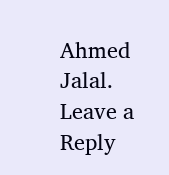Ahmed Jalal.
Leave a Reply